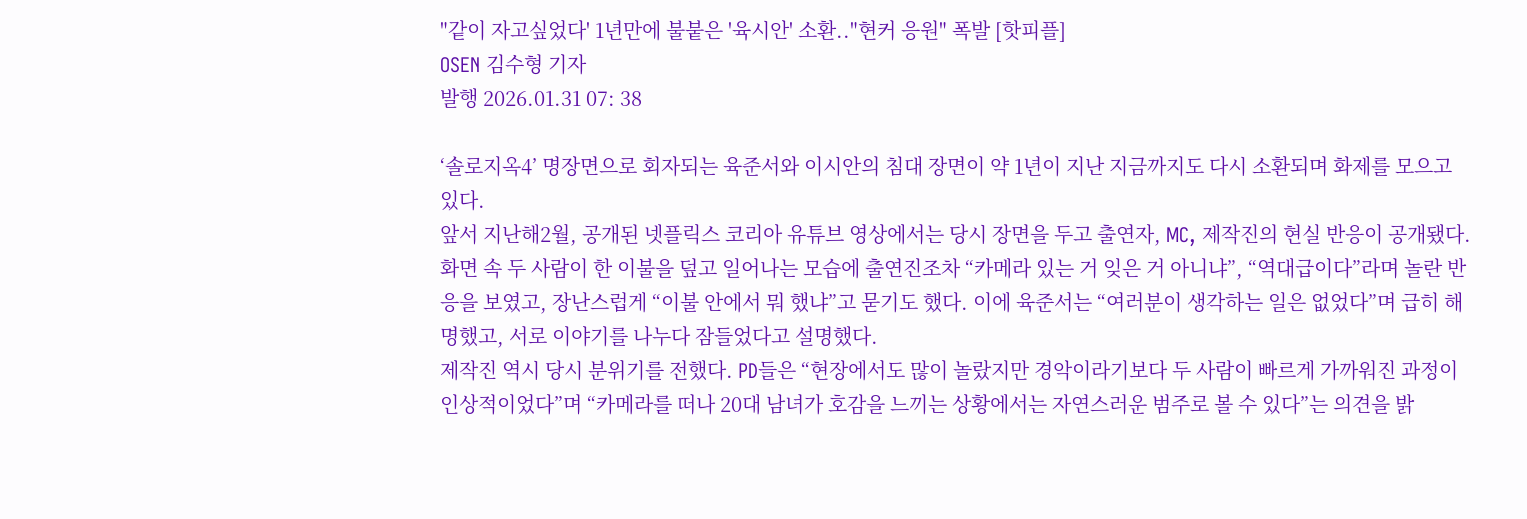"같이 자고싶었다' 1년만에 불붙은 '육시안' 소환.."현커 응원" 폭발 [핫피플]
OSEN 김수형 기자
발행 2026.01.31 07: 38

‘솔로지옥4’ 명장면으로 회자되는 육준서와 이시안의 침대 장면이 약 1년이 지난 지금까지도 다시 소환되며 화제를 모으고 있다.
앞서 지난해2월, 공개된 넷플릭스 코리아 유튜브 영상에서는 당시 장면을 두고 출연자, MC, 제작진의 현실 반응이 공개됐다. 화면 속 두 사람이 한 이불을 덮고 일어나는 모습에 출연진조차 “카메라 있는 거 잊은 거 아니냐”, “역대급이다”라며 놀란 반응을 보였고, 장난스럽게 “이불 안에서 뭐 했냐”고 묻기도 했다. 이에 육준서는 “여러분이 생각하는 일은 없었다”며 급히 해명했고, 서로 이야기를 나누다 잠들었다고 설명했다.
제작진 역시 당시 분위기를 전했다. PD들은 “현장에서도 많이 놀랐지만 경악이라기보다 두 사람이 빠르게 가까워진 과정이 인상적이었다”며 “카메라를 떠나 20대 남녀가 호감을 느끼는 상황에서는 자연스러운 범주로 볼 수 있다”는 의견을 밝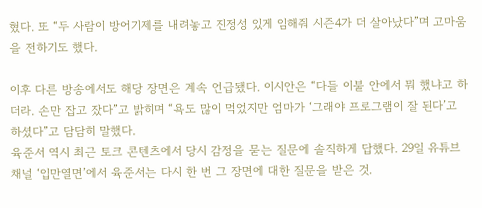혔다. 또 “두 사람이 방어기제를 내려놓고 진정성 있게 임해줘 시즌4가 더 살아났다”며 고마움을 전하기도 했다.

이후 다른 방송에서도 해당 장면은 계속 언급됐다. 이시안은 “다들 이불 안에서 뭐 했냐고 하더라. 손만 잡고 잤다”고 밝히며 “욕도 많이 먹었지만 엄마가 ‘그래야 프로그램이 잘 된다’고 하셨다”고 담담히 말했다.
육준서 역시 최근 토크 콘텐츠에서 당시 감정을 묻는 질문에 솔직하게 답했다. 29일 유튜브 채널 ‘입만열면’에서 육준서는 다시 한 번 그 장면에 대한 질문을 받은 것.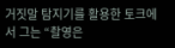거짓말 탐지기를 활용한 토크에서 그는 “촬영은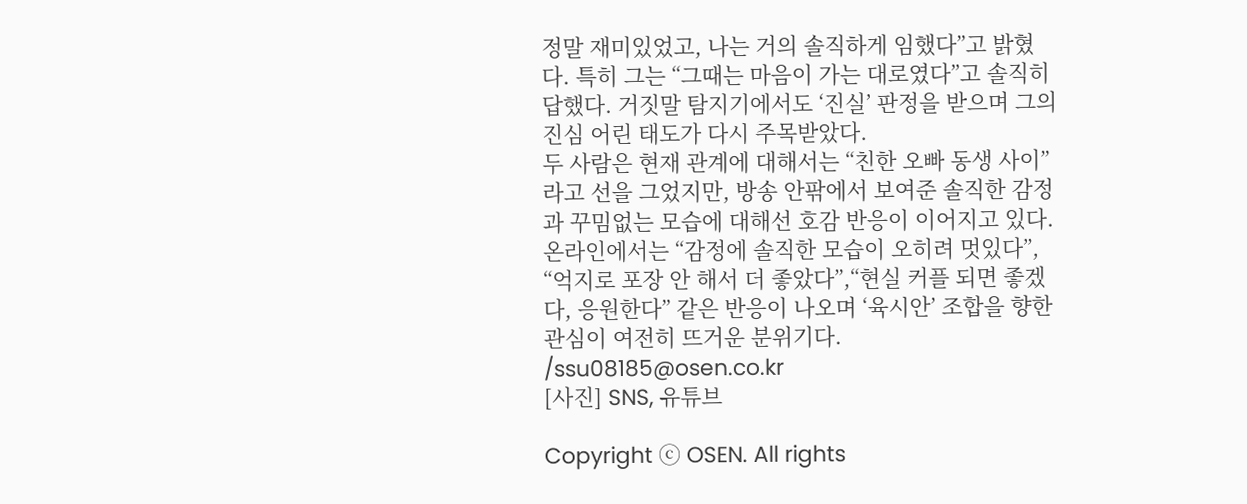정말 재미있었고, 나는 거의 솔직하게 임했다”고 밝혔다. 특히 그는 “그때는 마음이 가는 대로였다”고 솔직히 답했다. 거짓말 탐지기에서도 ‘진실’ 판정을 받으며 그의 진심 어린 태도가 다시 주목받았다.
두 사람은 현재 관계에 대해서는 “친한 오빠 동생 사이”라고 선을 그었지만, 방송 안팎에서 보여준 솔직한 감정과 꾸밈없는 모습에 대해선 호감 반응이 이어지고 있다.
온라인에서는 “감정에 솔직한 모습이 오히려 멋있다”, “억지로 포장 안 해서 더 좋았다”,“현실 커플 되면 좋겠다, 응원한다” 같은 반응이 나오며 ‘육시안’ 조합을 향한 관심이 여전히 뜨거운 분위기다.
/ssu08185@osen.co.kr
[사진] SNS, 유튜브

Copyright ⓒ OSEN. All rights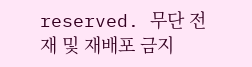reserved. 무단 전재 및 재배포 금지